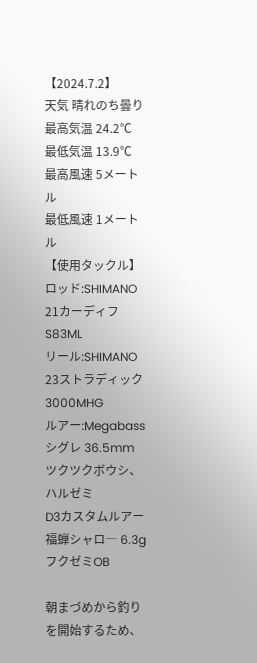【2024.7.2】
天気 晴れのち曇り
最高気温 24.2℃
最低気温 13.9℃
最高風速 5メートル
最低風速 1メートル
【使用タックル】
ロッド:SHIMANO 21カーディフ S83ML
リール:SHIMANO 23ストラディック3000MHG
ルアー:Megabass シグレ 36.5mm ツクツクボウシ、ハルゼミ
D3カスタムルアー 福蝉シャロ― 6.3g フクゼミOB

朝まづめから釣りを開始するため、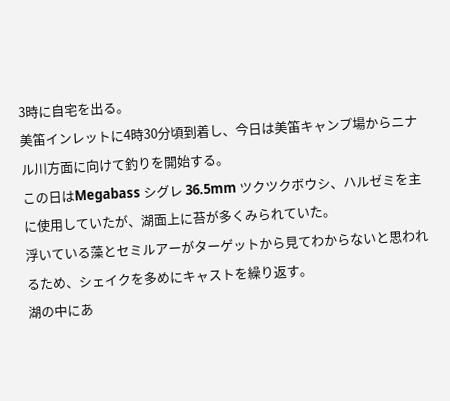3時に自宅を出る。
美笛インレットに4時30分頃到着し、今日は美笛キャンプ場からニナル川方面に向けて釣りを開始する。
この日はMegabass シグレ 36.5mm ツクツクボウシ、ハルゼミを主に使用していたが、湖面上に苔が多くみられていた。
浮いている藻とセミルアーがターゲットから見てわからないと思われるため、シェイクを多めにキャストを繰り返す。
湖の中にあ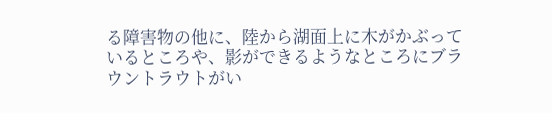る障害物の他に、陸から湖面上に木がかぶっているところや、影ができるようなところにブラウントラウトがい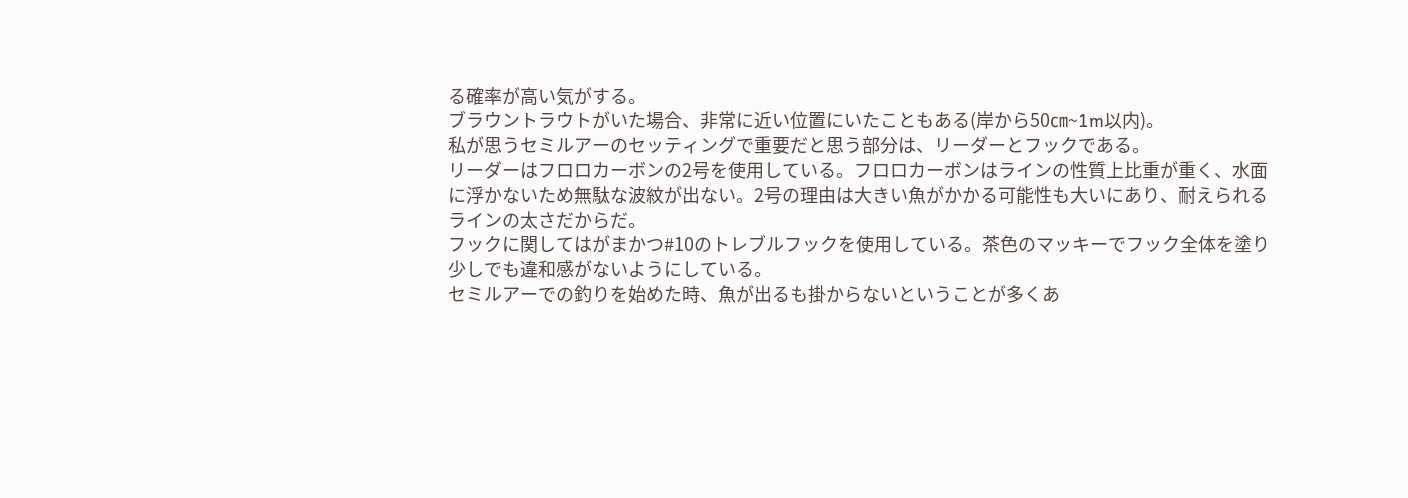る確率が高い気がする。
ブラウントラウトがいた場合、非常に近い位置にいたこともある(岸から50㎝~1m以内)。
私が思うセミルアーのセッティングで重要だと思う部分は、リーダーとフックである。
リーダーはフロロカーボンの2号を使用している。フロロカーボンはラインの性質上比重が重く、水面に浮かないため無駄な波紋が出ない。2号の理由は大きい魚がかかる可能性も大いにあり、耐えられるラインの太さだからだ。
フックに関してはがまかつ#10のトレブルフックを使用している。茶色のマッキーでフック全体を塗り少しでも違和感がないようにしている。
セミルアーでの釣りを始めた時、魚が出るも掛からないということが多くあ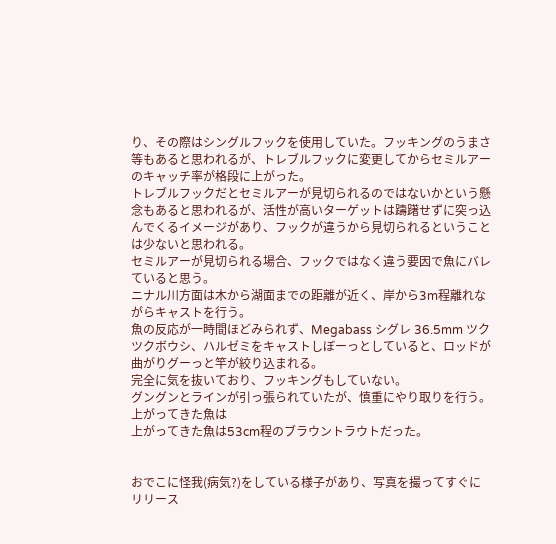り、その際はシングルフックを使用していた。フッキングのうまさ等もあると思われるが、トレブルフックに変更してからセミルアーのキャッチ率が格段に上がった。
トレブルフックだとセミルアーが見切られるのではないかという懸念もあると思われるが、活性が高いターゲットは躊躇せずに突っ込んでくるイメージがあり、フックが違うから見切られるということは少ないと思われる。
セミルアーが見切られる場合、フックではなく違う要因で魚にバレていると思う。
ニナル川方面は木から湖面までの距離が近く、岸から3m程離れながらキャストを行う。
魚の反応が一時間ほどみられず、Megabass シグレ 36.5mm ツクツクボウシ、ハルゼミをキャストしぼーっとしていると、ロッドが曲がりグーっと竿が絞り込まれる。
完全に気を抜いており、フッキングもしていない。
グングンとラインが引っ張られていたが、慎重にやり取りを行う。上がってきた魚は
上がってきた魚は53cm程のブラウントラウトだった。


おでこに怪我(病気?)をしている様子があり、写真を撮ってすぐにリリース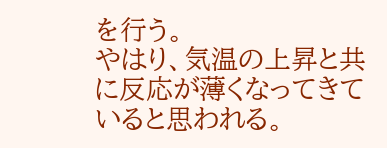を行う。
やはり、気温の上昇と共に反応が薄くなってきていると思われる。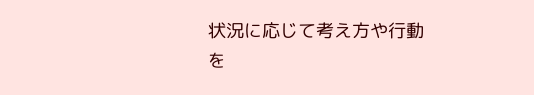状況に応じて考え方や行動を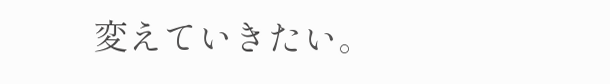変えていきたい。